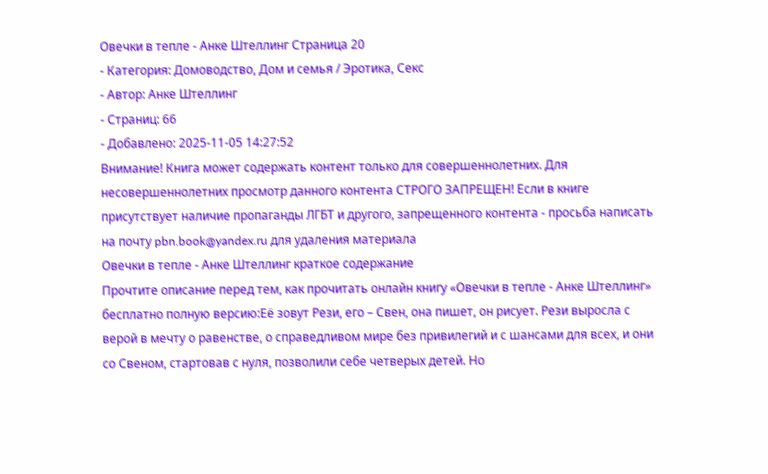Овечки в тепле - Анке Штеллинг Страница 20
- Категория: Домоводство, Дом и семья / Эротика, Секс
- Автор: Анке Штеллинг
- Страниц: 66
- Добавлено: 2025-11-05 14:27:52
Внимание! Книга может содержать контент только для совершеннолетних. Для несовершеннолетних просмотр данного контента СТРОГО ЗАПРЕЩЕН! Если в книге присутствует наличие пропаганды ЛГБТ и другого, запрещенного контента - просьба написать на почту pbn.book@yandex.ru для удаления материала
Овечки в тепле - Анке Штеллинг краткое содержание
Прочтите описание перед тем, как прочитать онлайн книгу «Овечки в тепле - Анке Штеллинг» бесплатно полную версию:Её зовут Рези, его – Свен, она пишет, он рисует. Рези выросла с верой в мечту о равенстве, о справедливом мире без привилегий и с шансами для всех, и они со Свеном, стартовав с нуля, позволили себе четверых детей. Но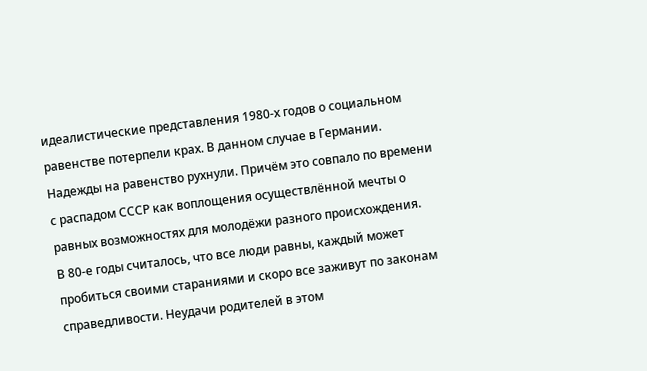идеалистические представления 1980-х годов о социальном равенстве потерпели крах. В данном случае в Германии. Надежды на равенство рухнули. Причём это совпало по времени с распадом СССР как воплощения осуществлённой мечты о равных возможностях для молодёжи разного происхождения.
В 80-е годы считалось, что все люди равны, каждый может пробиться своими стараниями и скоро все заживут по законам справедливости. Неудачи родителей в этом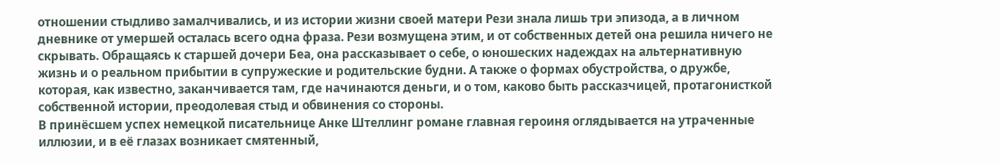отношении стыдливо замалчивались, и из истории жизни своей матери Рези знала лишь три эпизода, а в личном дневнике от умершей осталась всего одна фраза. Рези возмущена этим, и от собственных детей она решила ничего не скрывать. Обращаясь к старшей дочери Беа, она рассказывает о себе, о юношеских надеждах на альтернативную жизнь и о реальном прибытии в супружеские и родительские будни. А также о формах обустройства, о дружбе, которая, как известно, заканчивается там, где начинаются деньги, и о том, каково быть рассказчицей, протагонисткой собственной истории, преодолевая стыд и обвинения со стороны.
В принёсшем успех немецкой писательнице Анке Штеллинг романе главная героиня оглядывается на утраченные иллюзии, и в её глазах возникает смятенный,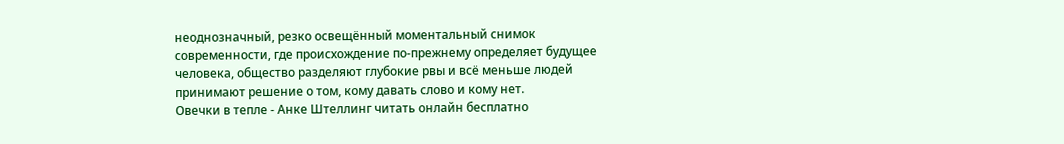неоднозначный, резко освещённый моментальный снимок современности, где происхождение по-прежнему определяет будущее человека, общество разделяют глубокие рвы и всё меньше людей принимают решение о том, кому давать слово и кому нет.
Овечки в тепле - Анке Штеллинг читать онлайн бесплатно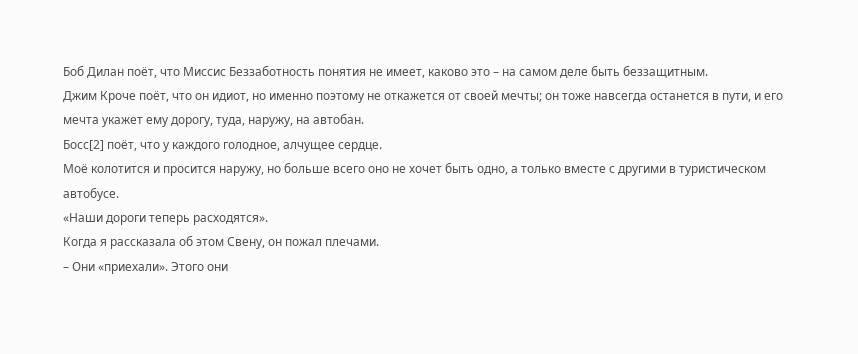Боб Дилан поёт, что Миссис Беззаботность понятия не имеет, каково это – на самом деле быть беззащитным.
Джим Кроче поёт, что он идиот, но именно поэтому не откажется от своей мечты; он тоже навсегда останется в пути, и его мечта укажет ему дорогу, туда, наружу, на автобан.
Босс[2] поёт, что у каждого голодное, алчущее сердце.
Моё колотится и просится наружу, но больше всего оно не хочет быть одно, а только вместе с другими в туристическом автобусе.
«Наши дороги теперь расходятся».
Когда я рассказала об этом Свену, он пожал плечами.
– Они «приехали». Этого они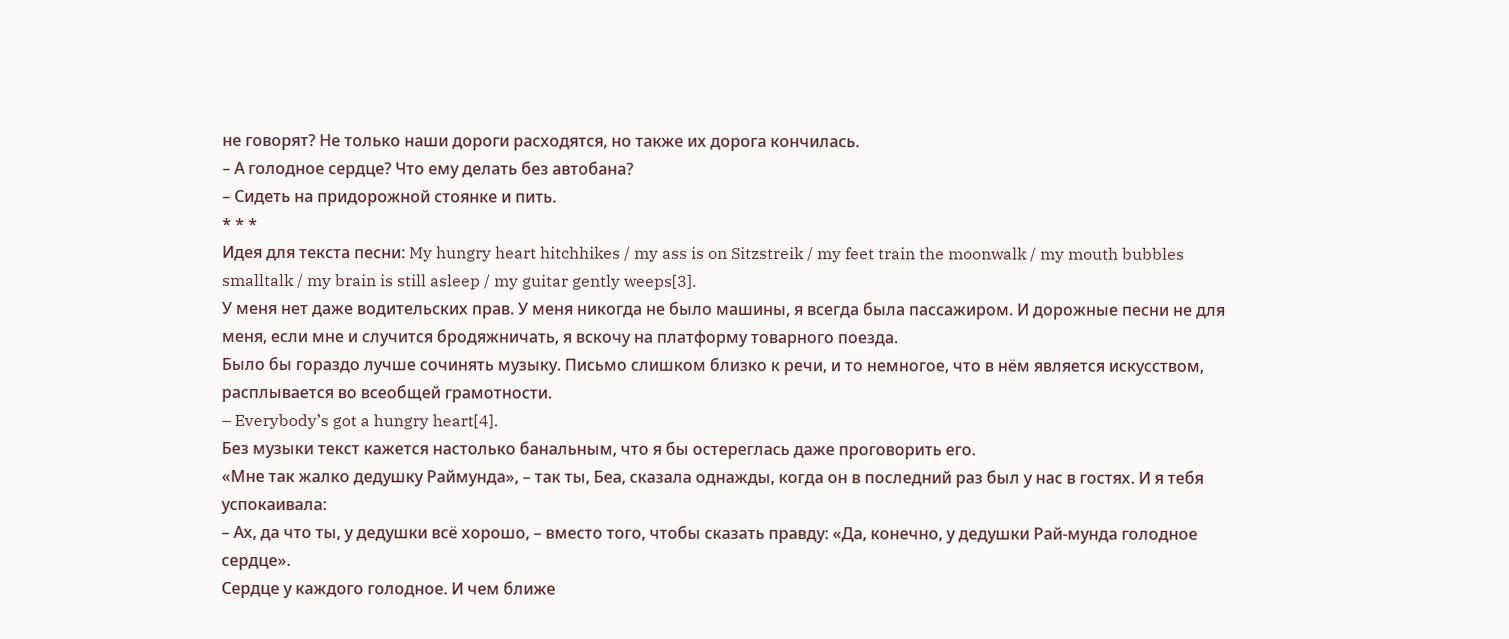не говорят? Не только наши дороги расходятся, но также их дорога кончилась.
– А голодное сердце? Что ему делать без автобана?
– Сидеть на придорожной стоянке и пить.
* * *
Идея для текста песни: My hungry heart hitchhikes / my ass is on Sitzstreik / my feet train the moonwalk / my mouth bubbles smalltalk / my brain is still asleep / my guitar gently weeps[3].
У меня нет даже водительских прав. У меня никогда не было машины, я всегда была пассажиром. И дорожные песни не для меня, если мне и случится бродяжничать, я вскочу на платформу товарного поезда.
Было бы гораздо лучше сочинять музыку. Письмо слишком близко к речи, и то немногое, что в нём является искусством, расплывается во всеобщей грамотности.
– Everybody’s got a hungry heart[4].
Без музыки текст кажется настолько банальным, что я бы остереглась даже проговорить его.
«Мне так жалко дедушку Раймунда», – так ты, Беа, сказала однажды, когда он в последний раз был у нас в гостях. И я тебя успокаивала:
– Ах, да что ты, у дедушки всё хорошо, – вместо того, чтобы сказать правду: «Да, конечно, у дедушки Рай-мунда голодное сердце».
Сердце у каждого голодное. И чем ближе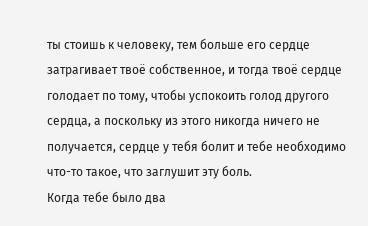ты стоишь к человеку, тем больше его сердце затрагивает твоё собственное, и тогда твоё сердце голодает по тому, чтобы успокоить голод другого сердца, а поскольку из этого никогда ничего не получается, сердце у тебя болит и тебе необходимо что-то такое, что заглушит эту боль.
Когда тебе было два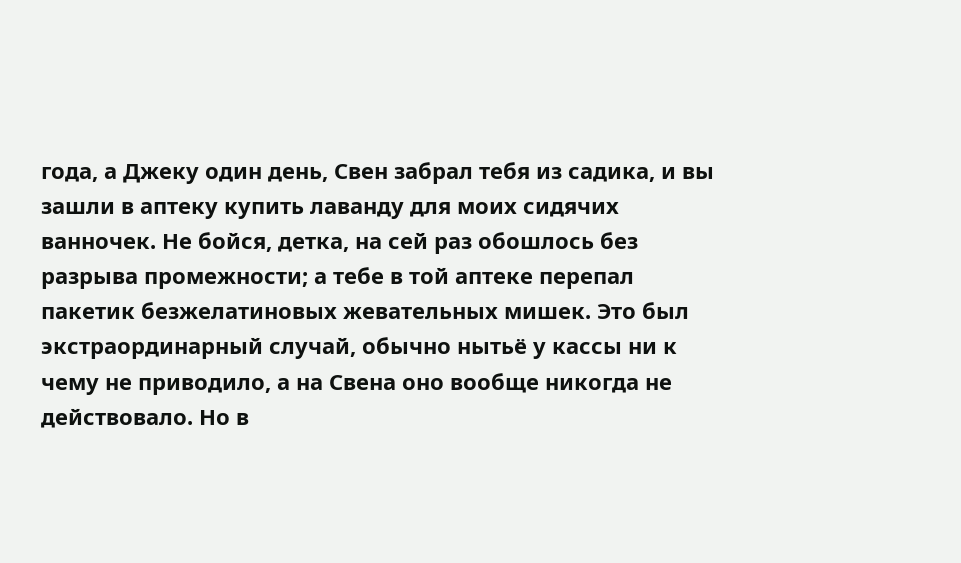года, а Джеку один день, Свен забрал тебя из садика, и вы зашли в аптеку купить лаванду для моих сидячих ванночек. Не бойся, детка, на сей раз обошлось без разрыва промежности; а тебе в той аптеке перепал пакетик безжелатиновых жевательных мишек. Это был экстраординарный случай, обычно нытьё у кассы ни к чему не приводило, а на Свена оно вообще никогда не действовало. Но в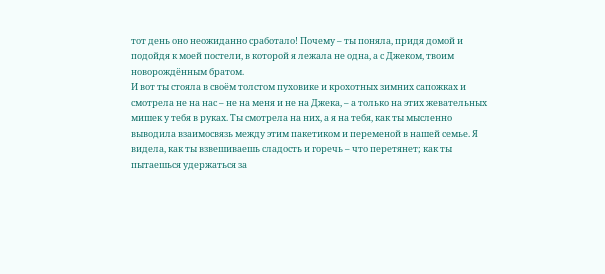тот день оно неожиданно сработало! Почему – ты поняла, придя домой и подойдя к моей постели, в которой я лежала не одна, а с Джеком, твоим новорождённым братом.
И вот ты стояла в своём толстом пуховике и крохотных зимних сапожках и смотрела не на нас – не на меня и не на Джека, – а только на этих жевательных мишек у тебя в руках. Ты смотрела на них, а я на тебя, как ты мысленно выводила взаимосвязь между этим пакетиком и переменой в нашей семье. Я видела, как ты взвешиваешь сладость и горечь – что перетянет; как ты пытаешься удержаться за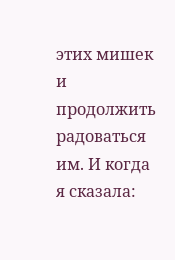этих мишек и продолжить радоваться им. И когда я сказала: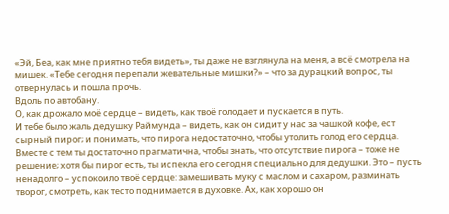«Эй, Беа, как мне приятно тебя видеть», ты даже не взглянула на меня, а всё смотрела на мишек. «Тебе сегодня перепали жевательные мишки?» – что за дурацкий вопрос, ты отвернулась и пошла прочь.
Вдоль по автобану.
О, как дрожало моё сердце – видеть, как твоё голодает и пускается в путь.
И тебе было жаль дедушку Раймунда – видеть, как он сидит у нас за чашкой кофе, ест сырный пирог; и понимать, что пирога недостаточно, чтобы утолить голод его сердца.
Вместе с тем ты достаточно прагматична, чтобы знать, что отсутствие пирога – тоже не решение; хотя бы пирог есть, ты испекла его сегодня специально для дедушки. Это – пусть ненадолго – успокоило твоё сердце: замешивать муку с маслом и сахаром, разминать творог, смотреть, как тесто поднимается в духовке. Ах, как хорошо он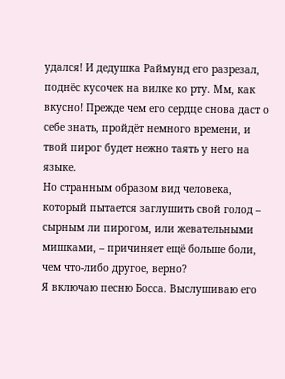удался! И дедушка Раймунд его разрезал, поднёс кусочек на вилке ко рту. Мм, как вкусно! Прежде чем его сердце снова даст о себе знать, пройдёт немного времени, и твой пирог будет нежно таять у него на языке.
Но странным образом вид человека, который пытается заглушить свой голод – сырным ли пирогом, или жевательными мишками, – причиняет ещё больше боли, чем что-либо другое, верно?
Я включаю песню Босса. Выслушиваю его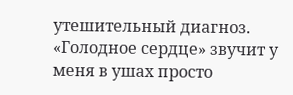утешительный диагноз.
«Голодное сердце» звучит у меня в ушах просто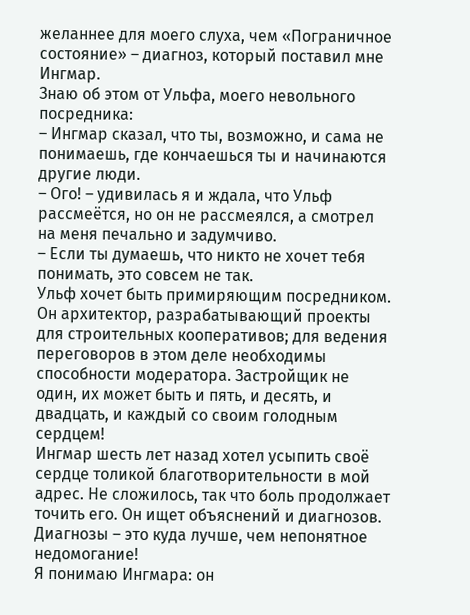желаннее для моего слуха, чем «Пограничное состояние» – диагноз, который поставил мне Ингмар.
Знаю об этом от Ульфа, моего невольного посредника:
– Ингмар сказал, что ты, возможно, и сама не понимаешь, где кончаешься ты и начинаются другие люди.
– Ого! – удивилась я и ждала, что Ульф рассмеётся, но он не рассмеялся, а смотрел на меня печально и задумчиво.
– Если ты думаешь, что никто не хочет тебя понимать, это совсем не так.
Ульф хочет быть примиряющим посредником. Он архитектор, разрабатывающий проекты для строительных кооперативов; для ведения переговоров в этом деле необходимы способности модератора. Застройщик не один, их может быть и пять, и десять, и двадцать, и каждый со своим голодным сердцем!
Ингмар шесть лет назад хотел усыпить своё сердце толикой благотворительности в мой адрес. Не сложилось, так что боль продолжает точить его. Он ищет объяснений и диагнозов. Диагнозы – это куда лучше, чем непонятное недомогание!
Я понимаю Ингмара: он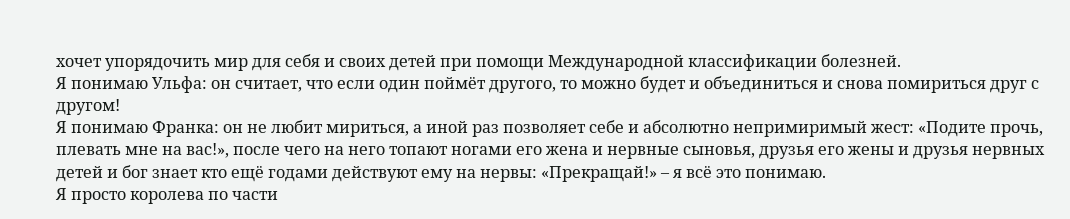хочет упорядочить мир для себя и своих детей при помощи Международной классификации болезней.
Я понимаю Ульфа: он считает, что если один поймёт другого, то можно будет и объединиться и снова помириться друг с другом!
Я понимаю Франка: он не любит мириться, а иной раз позволяет себе и абсолютно непримиримый жест: «Подите прочь, плевать мне на вас!», после чего на него топают ногами его жена и нервные сыновья, друзья его жены и друзья нервных детей и бог знает кто ещё годами действуют ему на нервы: «Прекращай!» – я всё это понимаю.
Я просто королева по части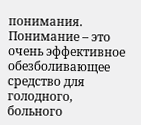понимания.
Понимание – это очень эффективное обезболивающее средство для голодного, больного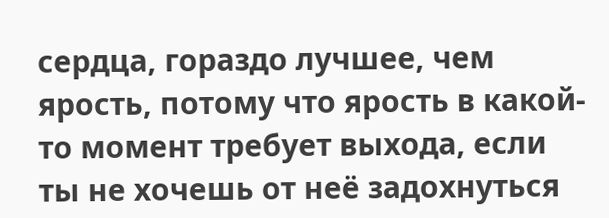сердца, гораздо лучшее, чем ярость, потому что ярость в какой-то момент требует выхода, если ты не хочешь от неё задохнуться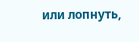или лопнуть,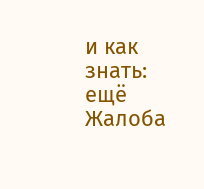и как знать: ещё
Жалоба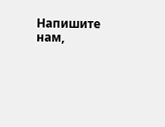Напишите нам,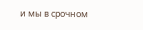и мы в срочном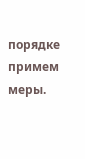порядке примем меры.